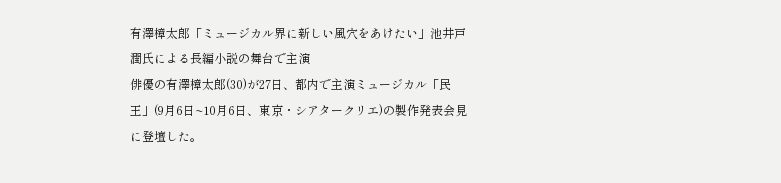有澤樟太郎「ミュージカル界に新しい風穴をあけたい」池井戸潤氏による長編小説の舞台で主演
俳優の有澤樟太郎(30)が27日、都内で主演ミュージカル「民王」(9月6日~10月6日、東京・シアタークリエ)の製作発表会見に登壇した。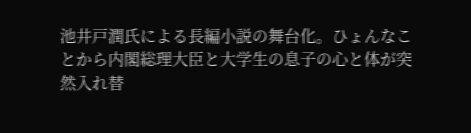池井戸潤氏による長編小説の舞台化。ひょんなことから内閣総理大臣と大学生の息子の心と体が突然入れ替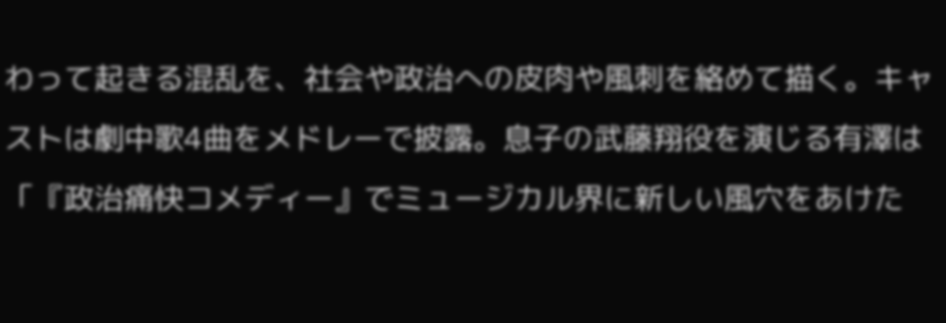わって起きる混乱を、社会や政治への皮肉や風刺を絡めて描く。キャストは劇中歌4曲をメドレーで披露。息子の武藤翔役を演じる有澤は「『政治痛快コメディー』でミュージカル界に新しい風穴をあけた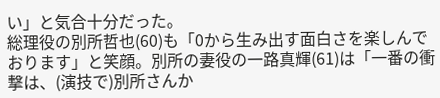い」と気合十分だった。
総理役の別所哲也(60)も「0から生み出す面白さを楽しんでおります」と笑顔。別所の妻役の一路真輝(61)は「一番の衝撃は、(演技で)別所さんか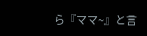ら『ママ~』と言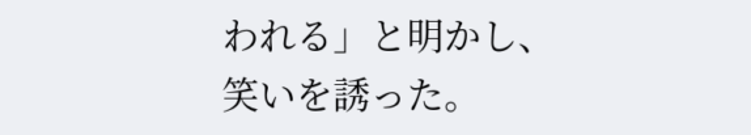われる」と明かし、笑いを誘った。